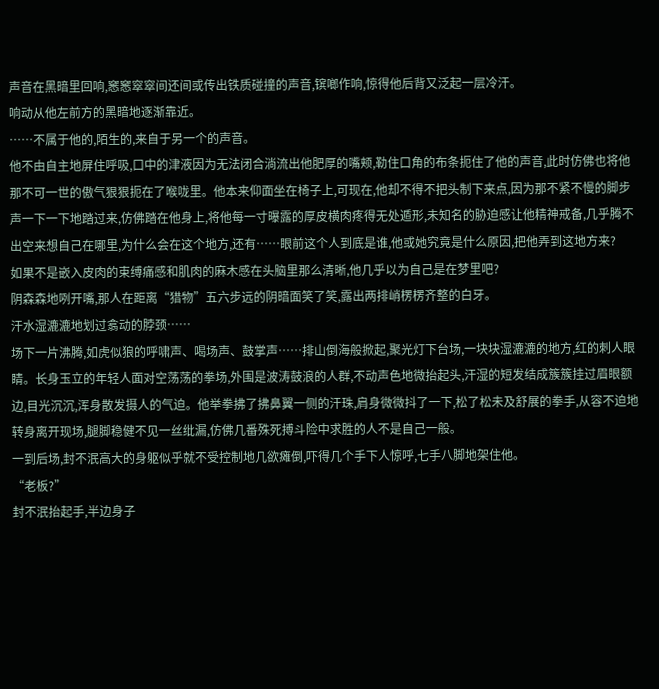声音在黑暗里回响,窸窸窣窣间还间或传出铁质碰撞的声音,镔啷作响,惊得他后背又泛起一层冷汗。
响动从他左前方的黑暗地逐渐靠近。
……不属于他的,陌生的,来自于另一个的声音。
他不由自主地屏住呼吸,口中的津液因为无法闭合淌流出他肥厚的嘴颊,勒住口角的布条扼住了他的声音,此时仿佛也将他那不可一世的傲气狠狠扼在了喉咙里。他本来仰面坐在椅子上,可现在,他却不得不把头制下来点,因为那不紧不慢的脚步声一下一下地踏过来,仿佛踏在他身上,将他每一寸曝露的厚皮横肉疼得无处遁形,未知名的胁迫感让他精神戒备,几乎腾不出空来想自己在哪里,为什么会在这个地方,还有……眼前这个人到底是谁,他或她究竟是什么原因,把他弄到这地方来?
如果不是嵌入皮肉的束缚痛感和肌肉的麻木感在头脑里那么清晰,他几乎以为自己是在梦里吧?
阴森森地咧开嘴,那人在距离“猎物”五六步远的阴暗面笑了笑,露出两排峭楞楞齐整的白牙。
汗水湿漉漉地划过翕动的脖颈……
场下一片沸腾,如虎似狼的呼啸声、喝场声、鼓掌声……排山倒海般掀起,聚光灯下台场,一块块湿漉漉的地方,红的刺人眼睛。长身玉立的年轻人面对空荡荡的拳场,外围是波涛鼓浪的人群,不动声色地微抬起头,汗湿的短发结成簇簇挂过眉眼额边,目光沉沉,浑身散发摄人的气迫。他举拳拂了拂鼻翼一侧的汗珠,肩身微微抖了一下,松了松未及舒展的拳手,从容不迫地转身离开现场,腿脚稳健不见一丝纰漏,仿佛几番殊死搏斗险中求胜的人不是自己一般。
一到后场,封不泯高大的身躯似乎就不受控制地几欲瘫倒,吓得几个手下人惊呼,七手八脚地架住他。
“老板?”
封不泯抬起手,半边身子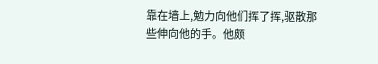靠在墙上,勉力向他们挥了挥,驱散那些伸向他的手。他颇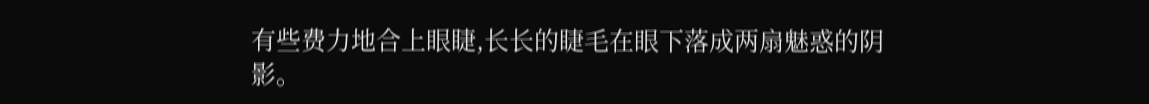有些费力地合上眼睫,长长的睫毛在眼下落成两扇魅惑的阴影。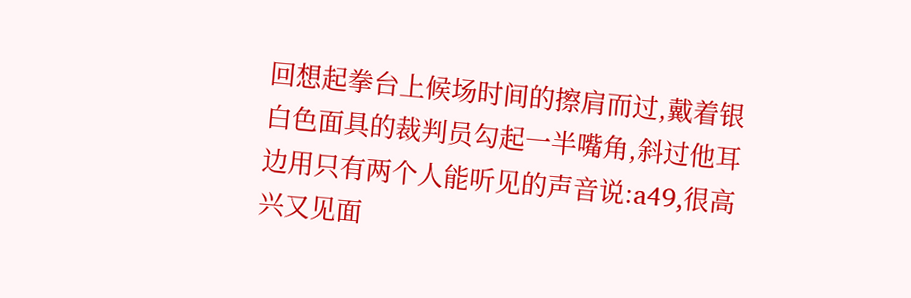回想起拳台上候场时间的擦肩而过,戴着银白色面具的裁判员勾起一半嘴角,斜过他耳边用只有两个人能听见的声音说:a49,很高兴又见面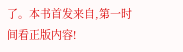了。本书首发来自,第一时间看正版内容!